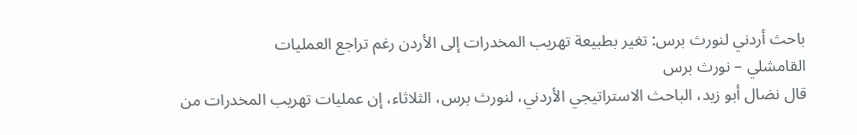باحث أردني لنورث برس: تغير بطبيعة تهريب المخدرات إلى الأردن رغم تراجع العمليات
القامشلي – نورث برس
قال نضال أبو زيد، الباحث الاستراتيجي الأردني، لنورث برس، الثلاثاء، إن عمليات تهريب المخدرات من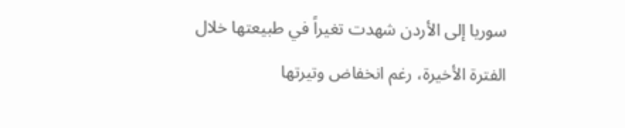سوريا إلى الأردن شهدت تغيراً في طبيعتها خلال الفترة الأخيرة، رغم انخفاض وتيرتها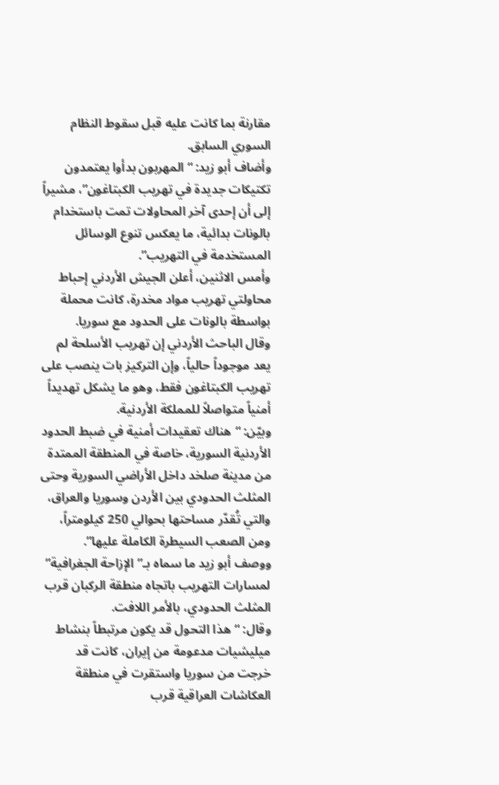مقارنة بما كانت عليه قبل سقوط النظام السوري السابق.
وأضاف أبو زيد: “المهربون بدأوا يعتمدون تكتيكات جديدة في تهريب الكبتاغون”، مشيراً إلى أن إحدى آخر المحاولات تمت باستخدام بالونات بدائية، ما يعكس تنوع الوسائل المستخدمة في التهريب”.
وأمس الاثنين، أعلن الجيش الأردني إحباط محاولتي تهريب مواد مخدرة، كانت محملة بواسطة بالونات على الحدود مع سوريا.
وقال الباحث الأردني إن تهريب الأسلحة لم يعد موجوداً حالياً، وإن التركيز بات ينصب على تهريب الكبتاغون فقط، وهو ما يشكل تهديداً أمنياً متواصلاً للمملكة الأردنية.
وبيّن: “هناك تعقيدات أمنية في ضبط الحدود الأردنية السورية، خاصة في المنطقة الممتدة من مدينة صلخد داخل الأراضي السورية وحتى المثلث الحدودي بين الأردن وسوريا والعراق، والتي تُقدّر مساحتها بحوالي 250 كيلومتراً، ومن الصعب السيطرة الكاملة عليها”.
ووصف أبو زيد ما سماه بـ”الإزاحة الجغرافية” لمسارات التهريب باتجاه منطقة الركبان قرب المثلث الحدودي، بالأمر اللافت.
وقال: “هذا التحول قد يكون مرتبطاً بنشاط ميليشيات مدعومة من إيران، كانت قد خرجت من سوريا واستقرت في منطقة العكاشات العراقية قرب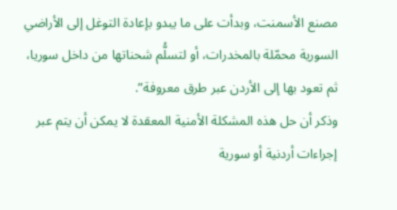مصنع الأسمنت، وبدأت على ما يبدو بإعادة التوغل إلى الأراضي السورية محمّلة بالمخدرات، أو لتسلُّم شحناتها من داخل سوريا، ثم تعود بها إلى الأردن عبر طرق معروفة”.
وذكر أن حل هذه المشكلة الأمنية المعقدة لا يمكن أن يتم عبر إجراءات أردنية أو سورية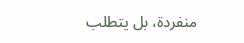منفردة، بل يتطلب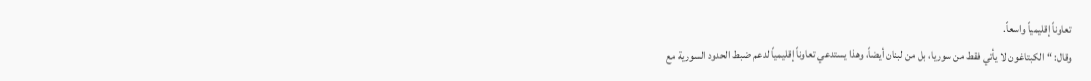تعاوناً إقليمياً واسعاً.
وقال: “الكبتاغون لا يأتي فقط من سوريا، بل من لبنان أيضاً، وهذا يستدعي تعاوناً إقليمياً لدعم ضبط الحدود السورية مع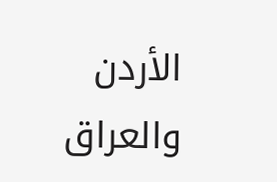الأردن والعراق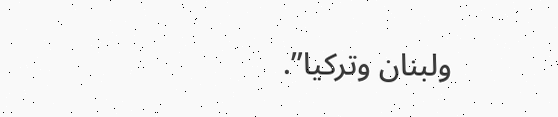ولبنان وتركيا”.